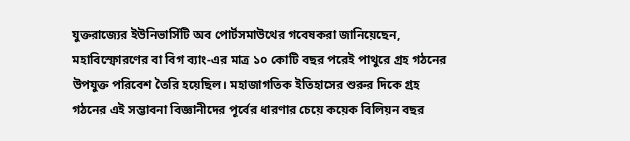যুক্তরাজ্যের ইউনিভার্সিটি অব পোর্টসমাউথের গবেষকরা জানিয়েছেন, মহাবিস্ফোরণের বা বিগ ব্যাং-এর মাত্র ১০ কোটি বছর পরেই পাথুরে গ্রহ গঠনের উপযুক্ত পরিবেশ তৈরি হয়েছিল। মহাজাগতিক ইতিহাসের শুরুর দিকে গ্রহ গঠনের এই সম্ভাবনা বিজ্ঞানীদের পূর্বের ধারণার চেয়ে কয়েক বিলিয়ন বছর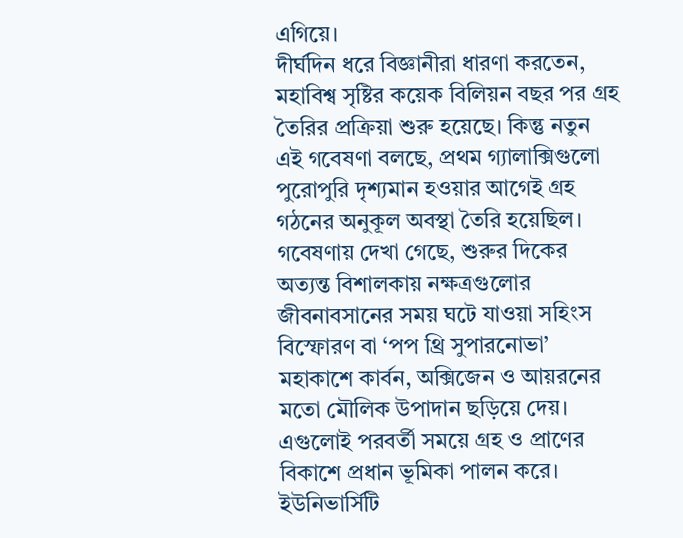এগিয়ে।
দীর্ঘদিন ধরে বিজ্ঞানীরা ধারণা করতেন, মহাবিশ্ব সৃষ্টির কয়েক বিলিয়ন বছর পর গ্রহ তৈরির প্রক্রিয়া শুরু হয়েছে। কিন্তু নতুন এই গবেষণা বলছে, প্রথম গ্যালাক্সিগুলো পুরোপুরি দৃশ্যমান হওয়ার আগেই গ্রহ গঠনের অনুকূল অবস্থা তৈরি হয়েছিল।
গবেষণায় দেখা গেছে, শুরুর দিকের অত্যন্ত বিশালকায় নক্ষত্রগুলোর জীবনাবসানের সময় ঘটে যাওয়া সহিংস বিস্ফোরণ বা ‘পপ থ্রি সুপারনোভা’ মহাকাশে কার্বন, অক্সিজেন ও আয়রনের মতো মৌলিক উপাদান ছড়িয়ে দেয়। এগুলোই পরবর্তী সময়ে গ্রহ ও প্রাণের বিকাশে প্রধান ভূমিকা পালন করে।
ইউনিভার্সিটি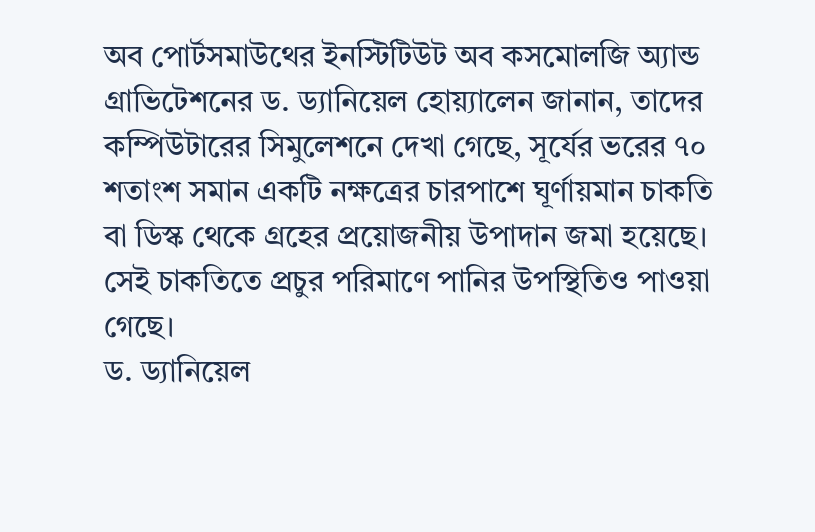অব পোর্টসমাউথের ইনস্টিটিউট অব কসমোলজি অ্যান্ড গ্রাভিটেশনের ড. ড্যানিয়েল হোয়্যালেন জানান, তাদের কম্পিউটারের সিমুলেশনে দেখা গেছে, সূর্যের ভরের ৭০ শতাংশ সমান একটি নক্ষত্রের চারপাশে ঘূর্ণায়মান চাকতি বা ডিস্ক থেকে গ্রহের প্রয়োজনীয় উপাদান জমা হয়েছে। সেই চাকতিতে প্রচুর পরিমাণে পানির উপস্থিতিও পাওয়া গেছে।
ড. ড্যানিয়েল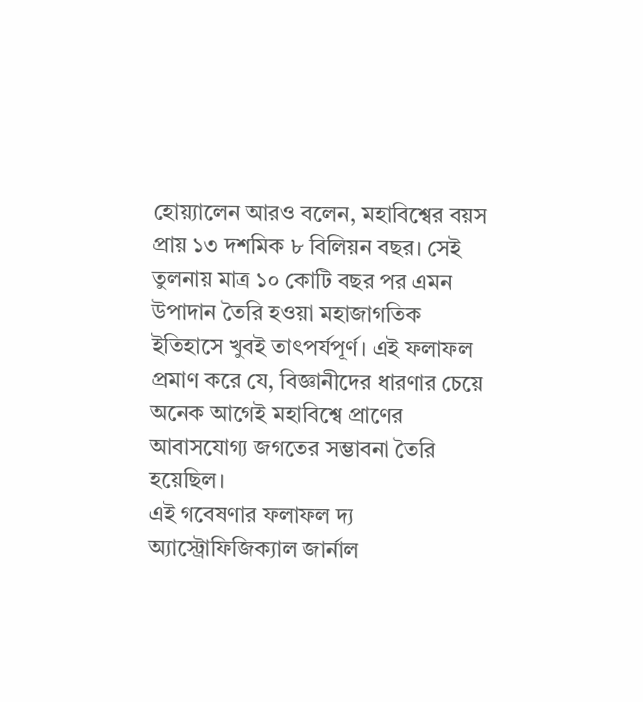হোয়্যালেন আরও বলেন, মহাবিশ্বের বয়স প্রায় ১৩ দশমিক ৮ বিলিয়ন বছর। সেই তুলনায় মাত্র ১০ কোটি বছর পর এমন উপাদান তৈরি হওয়া মহাজাগতিক ইতিহাসে খুবই তাৎপর্যপূর্ণ। এই ফলাফল প্রমাণ করে যে, বিজ্ঞানীদের ধারণার চেয়ে অনেক আগেই মহাবিশ্বে প্রাণের আবাসযোগ্য জগতের সম্ভাবনা তৈরি হয়েছিল।
এই গবেষণার ফলাফল দ্য অ্যাস্ট্রোফিজিক্যাল জার্নাল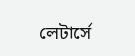লেটার্সে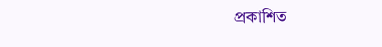প্রকাশিত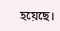হয়েছে।